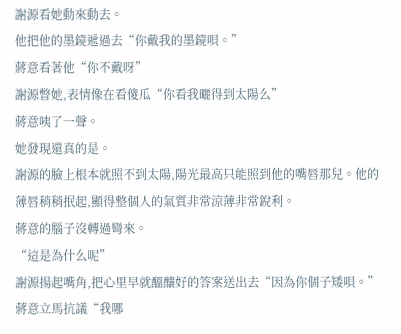謝源看她動來動去。
他把他的墨鏡遞過去“你戴我的墨鏡唄。”
蔣意看著他“你不戴呀”
謝源瞥她,表情像在看傻瓜“你看我曬得到太陽么”
蔣意咦了一聲。
她發現還真的是。
謝源的臉上根本就照不到太陽,陽光最高只能照到他的嘴唇那兒。他的薄唇稍稍抿起,顯得整個人的氣質非常涼薄非常銳利。
蔣意的腦子沒轉過彎來。
“這是為什么呢”
謝源揚起嘴角,把心里早就醞釀好的答案送出去“因為你個子矮唄。”
蔣意立馬抗議“我哪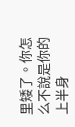里矮了。你怎么不說是你的上半身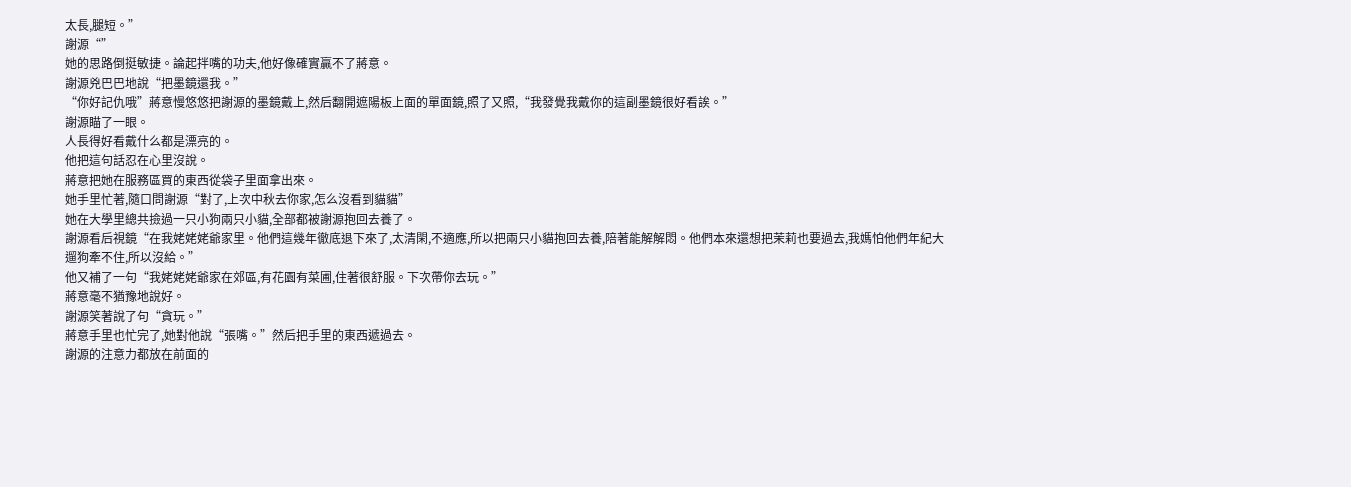太長,腿短。”
謝源“”
她的思路倒挺敏捷。論起拌嘴的功夫,他好像確實贏不了蔣意。
謝源兇巴巴地說“把墨鏡還我。”
“你好記仇哦”蔣意慢悠悠把謝源的墨鏡戴上,然后翻開遮陽板上面的單面鏡,照了又照,“我發覺我戴你的這副墨鏡很好看誒。”
謝源瞄了一眼。
人長得好看戴什么都是漂亮的。
他把這句話忍在心里沒說。
蔣意把她在服務區買的東西從袋子里面拿出來。
她手里忙著,隨口問謝源“對了,上次中秋去你家,怎么沒看到貓貓”
她在大學里總共撿過一只小狗兩只小貓,全部都被謝源抱回去養了。
謝源看后視鏡“在我姥姥姥爺家里。他們這幾年徹底退下來了,太清閑,不適應,所以把兩只小貓抱回去養,陪著能解解悶。他們本來還想把茉莉也要過去,我媽怕他們年紀大遛狗牽不住,所以沒給。”
他又補了一句“我姥姥姥爺家在郊區,有花園有菜圃,住著很舒服。下次帶你去玩。”
蔣意毫不猶豫地說好。
謝源笑著說了句“貪玩。”
蔣意手里也忙完了,她對他說“張嘴。”然后把手里的東西遞過去。
謝源的注意力都放在前面的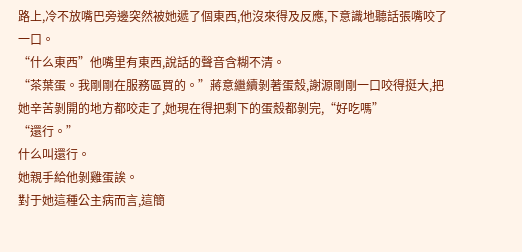路上,冷不放嘴巴旁邊突然被她遞了個東西,他沒來得及反應,下意識地聽話張嘴咬了一口。
“什么東西”他嘴里有東西,說話的聲音含糊不清。
“茶葉蛋。我剛剛在服務區買的。”蔣意繼續剝著蛋殼,謝源剛剛一口咬得挺大,把她辛苦剝開的地方都咬走了,她現在得把剩下的蛋殼都剝完,“好吃嗎”
“還行。”
什么叫還行。
她親手給他剝雞蛋誒。
對于她這種公主病而言,這簡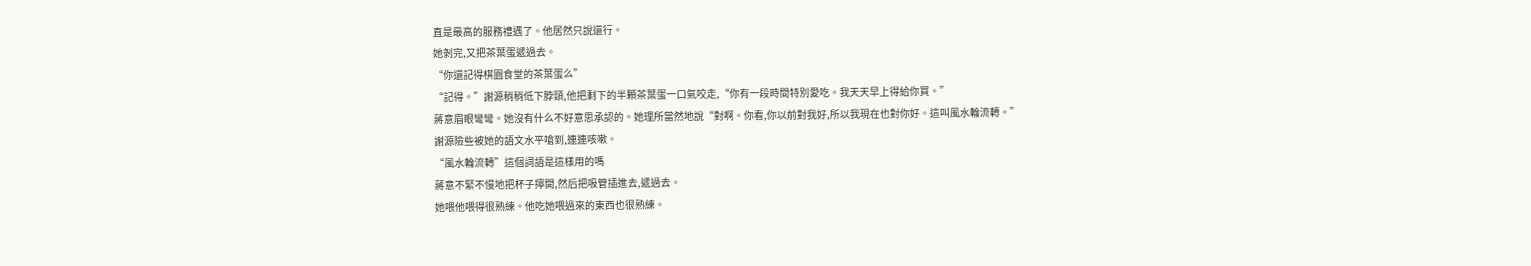直是最高的服務禮遇了。他居然只說還行。
她剝完,又把茶葉蛋遞過去。
“你還記得棋園食堂的茶葉蛋么”
“記得。”謝源稍稍低下脖頸,他把剩下的半顆茶葉蛋一口氣咬走,“你有一段時間特別愛吃。我天天早上得給你買。”
蔣意眉眼彎彎。她沒有什么不好意思承認的。她理所當然地說“對啊。你看,你以前對我好,所以我現在也對你好。這叫風水輪流轉。”
謝源險些被她的語文水平嗆到,連連咳嗽。
“風水輪流轉”這個詞語是這樣用的嗎
蔣意不緊不慢地把杯子擰開,然后把吸管插進去,遞過去。
她喂他喂得很熟練。他吃她喂過來的東西也很熟練。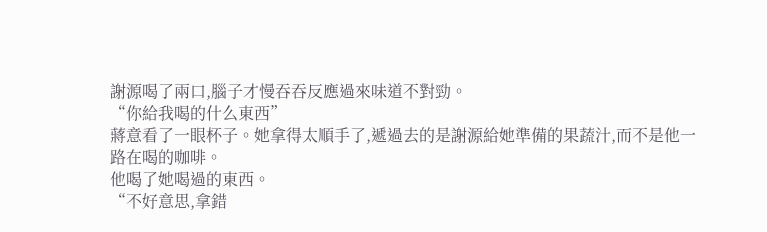謝源喝了兩口,腦子才慢吞吞反應過來味道不對勁。
“你給我喝的什么東西”
蔣意看了一眼杯子。她拿得太順手了,遞過去的是謝源給她準備的果蔬汁,而不是他一路在喝的咖啡。
他喝了她喝過的東西。
“不好意思,拿錯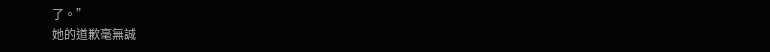了。”
她的道歉毫無誠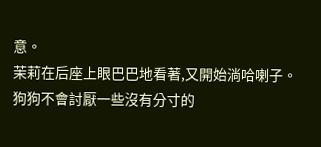意。
茉莉在后座上眼巴巴地看著,又開始淌哈喇子。
狗狗不會討厭一些沒有分寸的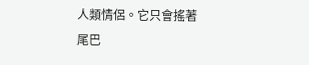人類情侶。它只會搖著尾巴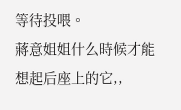等待投喂。
蔣意姐姐什么時候才能想起后座上的它,,